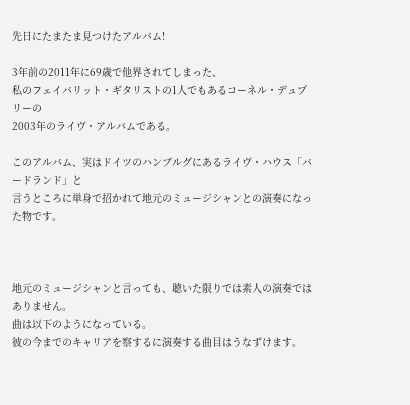先日にたまたま見つけたアルバム!

3年前の2011年に69歳で他界されてしまった、
私のフェイバリット・ギタリストの1人でもあるコーネル・デュプリーの
2003年のライヴ・アルバムである。

このアルバム、実はドイツのハンブルグにあるライヴ・ハウス「バードランド」と
言うところに単身で招かれて地元のミュージシャンとの演奏になった物です。



地元のミュージシャンと言っても、聴いた限りでは素人の演奏ではありません。
曲は以下のようになっている。
彼の今までのキャリアを察するに演奏する曲目はうなずけます。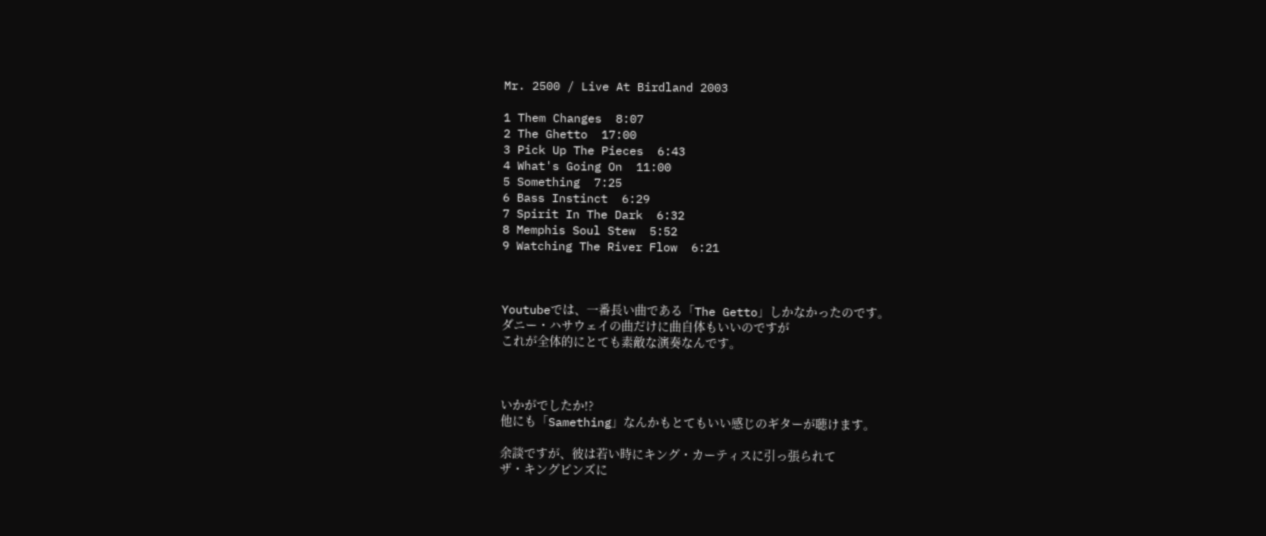Mr. 2500 / Live At Birdland 2003

1 Them Changes  8:07
2 The Ghetto  17:00
3 Pick Up The Pieces  6:43
4 What's Going On  11:00
5 Something  7:25
6 Bass Instinct  6:29
7 Spirit In The Dark  6:32
8 Memphis Soul Stew  5:52
9 Watching The River Flow  6:21



Youtubeでは、一番長い曲である「The Getto」しかなかったのです。
ダニー・ハサウェイの曲だけに曲自体もいいのですが
これが全体的にとても素敵な演奏なんです。



いかがでしたか!?
他にも「Samething」なんかもとてもいい感じのギターが聴けます。

余談ですが、彼は若い時にキング・カーティスに引っ張られて
ザ・キングピンズに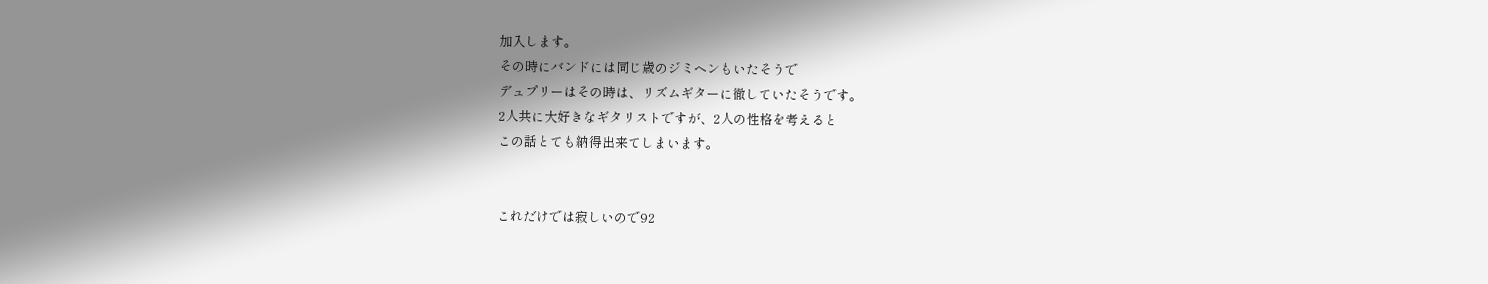加入します。
その時にバンドには同じ歳のジミヘンもいたそうで
デュプリーはその時は、リズムギターに徹していたそうです。
2人共に大好きなギタリストですが、2人の性格を考えると
この話とても納得出来てしまいます。


これだけでは寂しいので92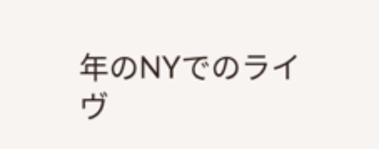年のNYでのライヴ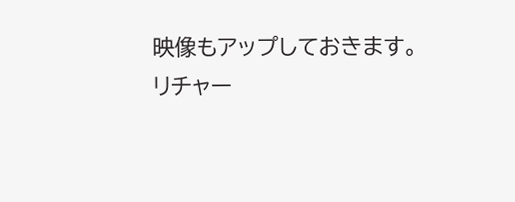映像もアップしておきます。
リチャー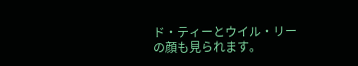ド・ティーとウイル・リーの顔も見られます。